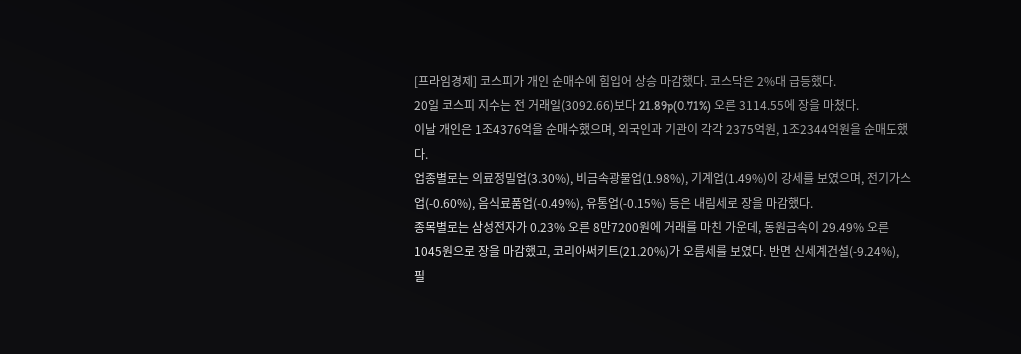[프라임경제] 코스피가 개인 순매수에 힘입어 상승 마감했다. 코스닥은 2%대 급등했다.
20일 코스피 지수는 전 거래일(3092.66)보다 21.89p(0.71%) 오른 3114.55에 장을 마쳤다.
이날 개인은 1조4376억을 순매수했으며, 외국인과 기관이 각각 2375억원, 1조2344억원을 순매도했다.
업종별로는 의료정밀업(3.30%), 비금속광물업(1.98%), 기계업(1.49%)이 강세를 보였으며, 전기가스업(-0.60%), 음식료품업(-0.49%), 유통업(-0.15%) 등은 내림세로 장을 마감했다.
종목별로는 삼성전자가 0.23% 오른 8만7200원에 거래를 마친 가운데, 동원금속이 29.49% 오른 1045원으로 장을 마감했고, 코리아써키트(21.20%)가 오름세를 보였다. 반면 신세계건설(-9.24%), 필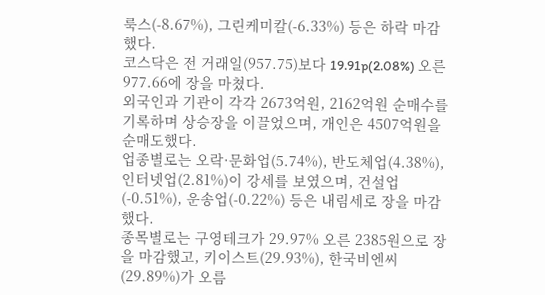룩스(-8.67%), 그린케미칼(-6.33%) 등은 하락 마감했다.
코스닥은 전 거래일(957.75)보다 19.91p(2.08%) 오른 977.66에 장을 마쳤다.
외국인과 기관이 각각 2673억원, 2162억원 순매수를 기록하며 상승장을 이끌었으며, 개인은 4507억원을 순매도했다.
업종별로는 오락·문화업(5.74%), 반도체업(4.38%), 인터넷업(2.81%)이 강세를 보였으며, 건설업(-0.51%), 운송업(-0.22%) 등은 내림세로 장을 마감했다.
종목별로는 구영테크가 29.97% 오른 2385원으로 장을 마감했고, 키이스트(29.93%), 한국비엔씨(29.89%)가 오름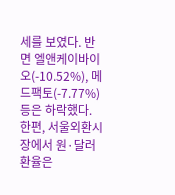세를 보였다. 반면 엘앤케이바이오(-10.52%), 메드팩토(-7.77%) 등은 하락했다.
한편, 서울외환시장에서 원·달러 환율은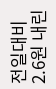전일대비 2.6원 내린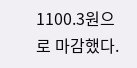1100.3원으로 마감했다.